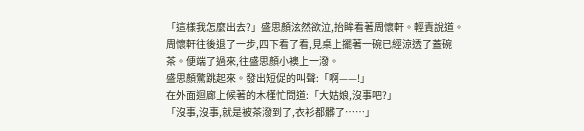「這樣我怎麼出去?」盛思顏泫然欲泣,抬眸看著周懷軒。輕責說道。
周懷軒往後退了一步,四下看了看,見桌上擺著一碗已經涼透了蓋碗茶。便端了過來,往盛思顏小襖上一潑。
盛思顏驚跳起來。發出短促的叫聲:「啊——!」
在外面迴廊上候著的木槿忙問道:「大姑娘,沒事吧?」
「沒事,沒事,就是被茶潑到了,衣衫都髒了……」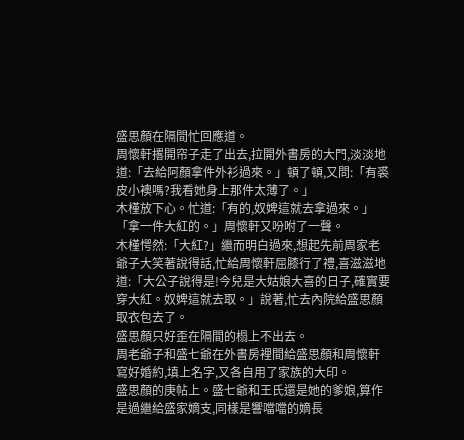盛思顏在隔間忙回應道。
周懷軒撂開帘子走了出去,拉開外書房的大門,淡淡地道:「去給阿顏拿件外衫過來。」頓了頓,又問:「有裘皮小襖嗎?我看她身上那件太薄了。」
木槿放下心。忙道:「有的,奴婢這就去拿過來。」
「拿一件大紅的。」周懷軒又吩咐了一聲。
木槿愕然:「大紅?」繼而明白過來,想起先前周家老爺子大笑著說得話,忙給周懷軒屈膝行了禮,喜滋滋地道:「大公子說得是!今兒是大姑娘大喜的日子,確實要穿大紅。奴婢這就去取。」說著,忙去內院給盛思顏取衣包去了。
盛思顏只好歪在隔間的榻上不出去。
周老爺子和盛七爺在外書房裡間給盛思顏和周懷軒寫好婚約,填上名字,又各自用了家族的大印。
盛思顏的庚帖上。盛七爺和王氏還是她的爹娘,算作是過繼給盛家嫡支,同樣是響噹噹的嫡長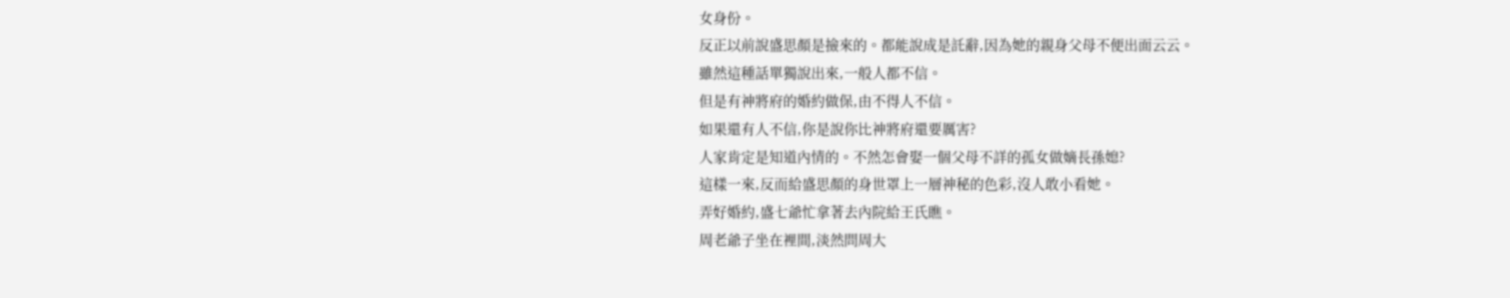女身份。
反正以前說盛思顏是撿來的。都能說成是託辭,因為她的親身父母不便出面云云。
雖然這種話單獨說出來,一般人都不信。
但是有神將府的婚約做保,由不得人不信。
如果還有人不信,你是說你比神將府還要厲害?
人家肯定是知道內情的。不然怎會娶一個父母不詳的孤女做嫡長孫媳?
這樣一來,反而給盛思顏的身世罩上一層神秘的色彩,沒人敢小看她。
弄好婚約,盛七爺忙拿著去內院給王氏瞧。
周老爺子坐在裡間,淡然問周大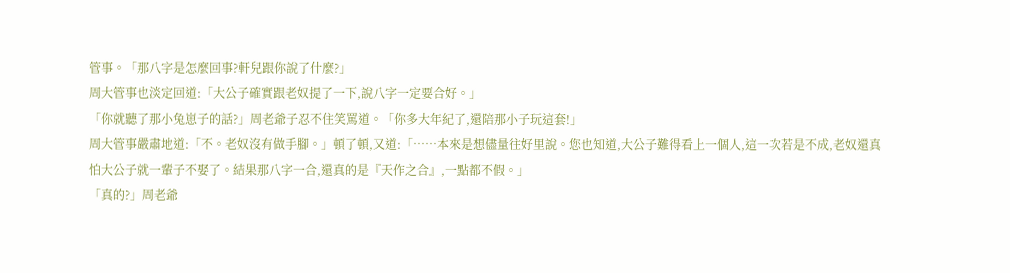管事。「那八字是怎麼回事?軒兒跟你說了什麼?」
周大管事也淡定回道:「大公子確實跟老奴提了一下,說八字一定要合好。」
「你就聽了那小兔崽子的話?」周老爺子忍不住笑罵道。「你多大年紀了,還陪那小子玩這套!」
周大管事嚴肅地道:「不。老奴沒有做手腳。」頓了頓,又道:「……本來是想儘量往好里說。您也知道,大公子難得看上一個人,這一次若是不成,老奴還真怕大公子就一輩子不娶了。結果那八字一合,還真的是『天作之合』,一點都不假。」
「真的?」周老爺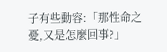子有些動容:「那性命之憂,又是怎麼回事?」